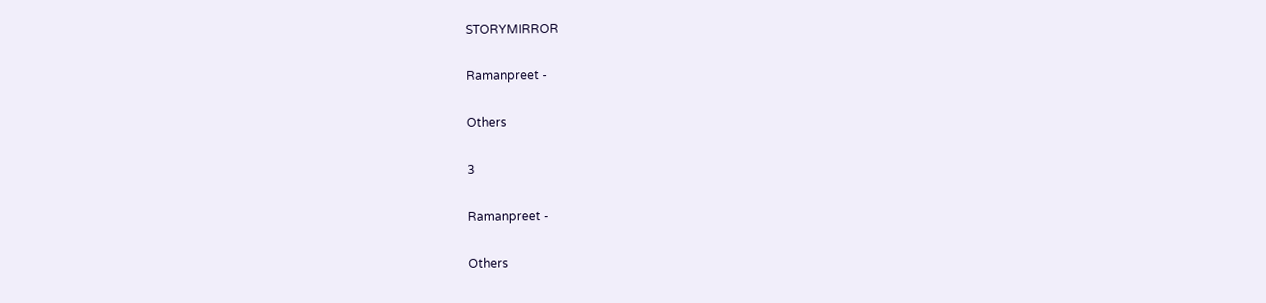STORYMIRROR

Ramanpreet -

Others

3

Ramanpreet -

Others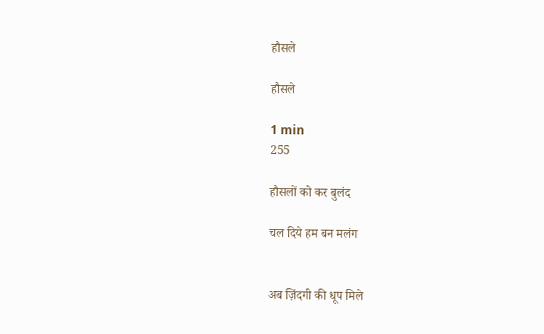हौसले

हौसले

1 min
255

हौसलों को कर बुलंद

चल दिये हम बन मलंग


अब ज़िंदगी की धूप मिले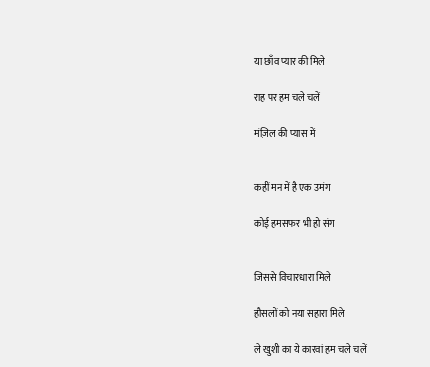या छाँव प्यार की मिले

राह पर हम चले चलें

मंज़िल की प्यास में


कहीं मन में है एक उमंग

कोई हमसफर भी हो संग


जिससे विचारधारा मिले

हौसलों को नया सहारा मिले

ले खुशी का ये कारवां हम चले चलें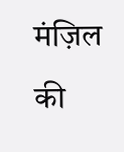मंज़िल की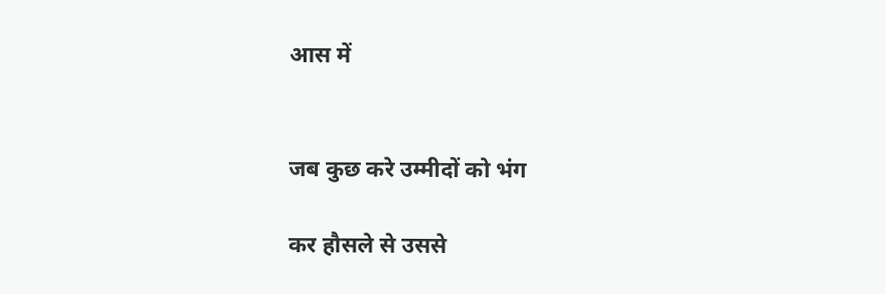आस में


जब कुछ करे उम्मीदों को भंग

कर हौसले से उससे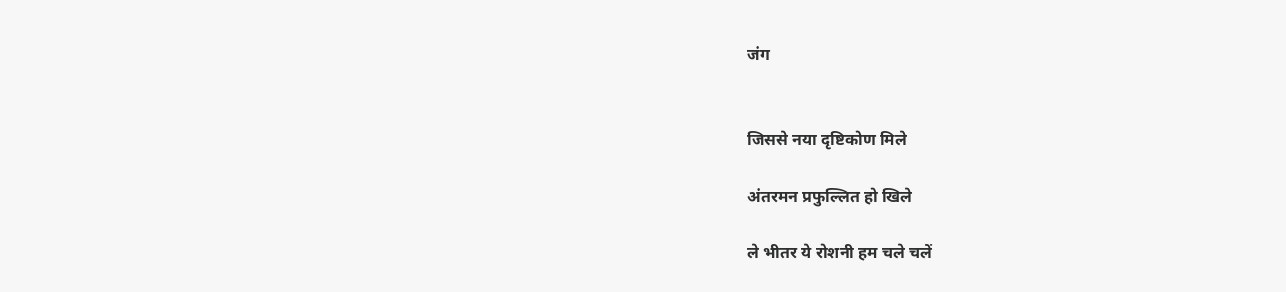जंग


जिससे नया दृष्टिकोण मिले

अंतरमन प्रफुल्लित हो खिले

ले भीतर ये रोशनी हम चले चलें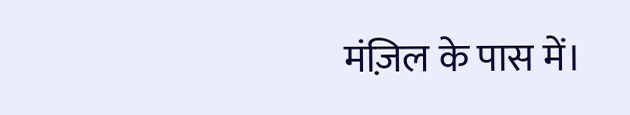मंज़िल के पास में।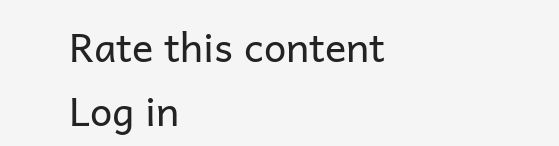Rate this content
Log in